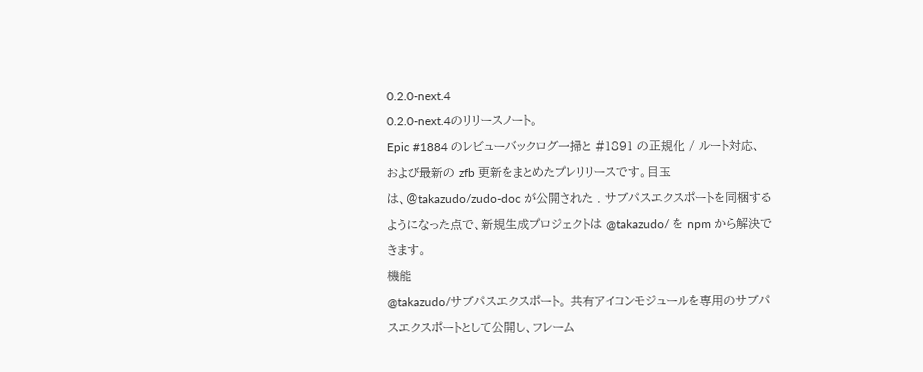0.2.0-next.4
0.2.0-next.4のリリースノート。
Epic #1884 のレビューバックログ一掃と #1891 の正規化 / ルート対応、および最新の zfb 更新をまとめたプレリリースです。目玉は、@takazudo/zudo-doc が公開された . サブパスエクスポートを同梱するようになった点で、新規生成プロジェクトは @takazudo/ を npm から解決できます。
機能
@takazudo/サブパスエクスポート。 共有アイコンモジュールを専用のサブパスエクスポートとして公開し、フレーム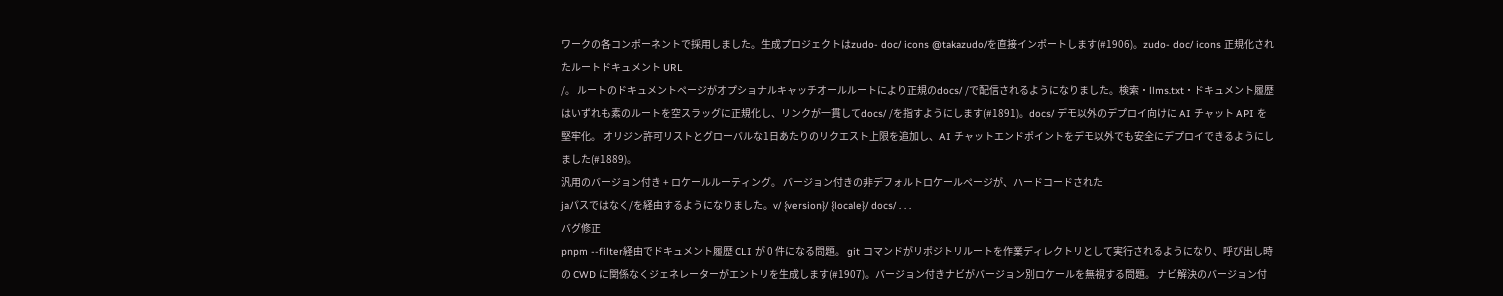ワークの各コンポーネントで採用しました。生成プロジェクトはzudo- doc/ icons @takazudo/を直接インポートします(#1906)。zudo- doc/ icons 正規化されたルートドキュメント URL
/。 ルートのドキュメントページがオプショナルキャッチオールルートにより正規のdocs/ /で配信されるようになりました。検索・llms.txt・ドキュメント履歴はいずれも素のルートを空スラッグに正規化し、リンクが一貫してdocs/ /を指すようにします(#1891)。docs/ デモ以外のデプロイ向けに AI チャット API を堅牢化。 オリジン許可リストとグローバルな1日あたりのリクエスト上限を追加し、AI チャットエンドポイントをデモ以外でも安全にデプロイできるようにしました(#1889)。
汎用のバージョン付き + ロケールルーティング。 バージョン付きの非デフォルトロケールページが、ハードコードされた
jaパスではなく/を経由するようになりました。v/ {version}/ {locale}/ docs/ . . .
バグ修正
pnpm --filter経由でドキュメント履歴 CLI が 0 件になる問題。 git コマンドがリポジトリルートを作業ディレクトリとして実行されるようになり、呼び出し時の CWD に関係なくジェネレーターがエントリを生成します(#1907)。バージョン付きナビがバージョン別ロケールを無視する問題。 ナビ解決のバージョン付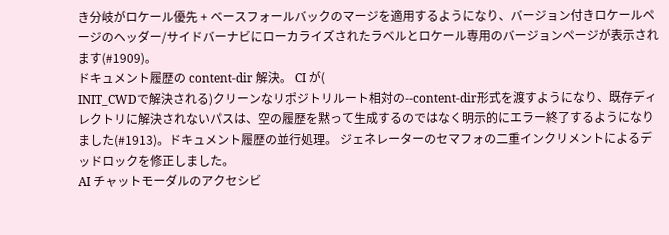き分岐がロケール優先 + ベースフォールバックのマージを適用するようになり、バージョン付きロケールページのヘッダー/サイドバーナビにローカライズされたラベルとロケール専用のバージョンページが表示されます(#1909)。
ドキュメント履歴の content-dir 解決。 CI が(
INIT_CWDで解決される)クリーンなリポジトリルート相対の--content-dir形式を渡すようになり、既存ディレクトリに解決されないパスは、空の履歴を黙って生成するのではなく明示的にエラー終了するようになりました(#1913)。ドキュメント履歴の並行処理。 ジェネレーターのセマフォの二重インクリメントによるデッドロックを修正しました。
AI チャットモーダルのアクセシビ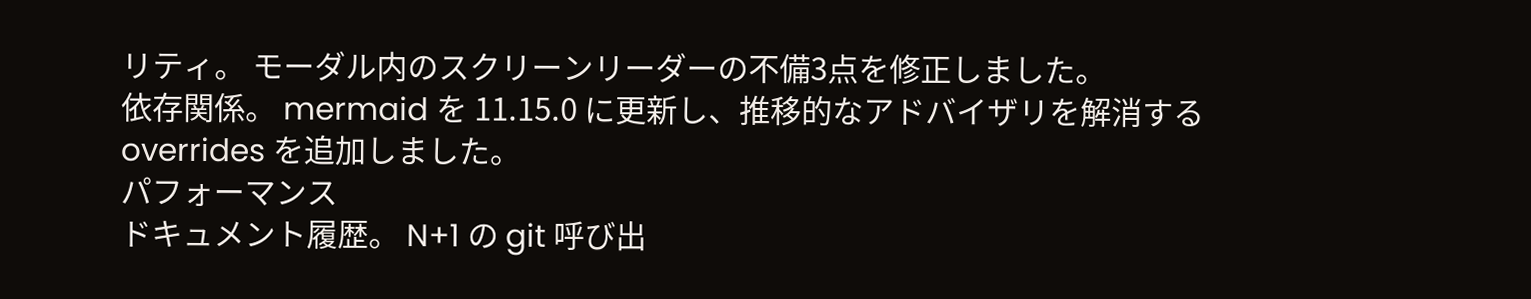リティ。 モーダル内のスクリーンリーダーの不備3点を修正しました。
依存関係。 mermaid を 11.15.0 に更新し、推移的なアドバイザリを解消する overrides を追加しました。
パフォーマンス
ドキュメント履歴。 N+1 の git 呼び出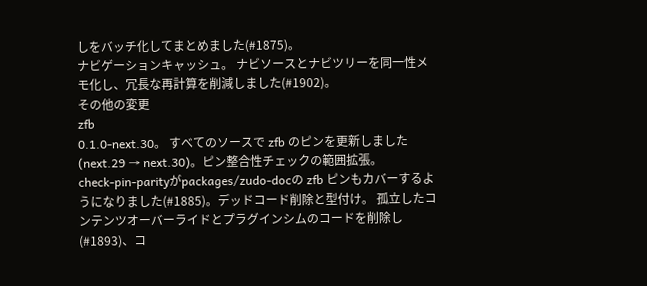しをバッチ化してまとめました(#1875)。
ナビゲーションキャッシュ。 ナビソースとナビツリーを同一性メモ化し、冗長な再計算を削減しました(#1902)。
その他の変更
zfb
0.1.0-next.30。 すべてのソースで zfb のピンを更新しました(next.29 → next.30)。ピン整合性チェックの範囲拡張。
check-pin-parityがpackages/zudo-docの zfb ピンもカバーするようになりました(#1885)。デッドコード削除と型付け。 孤立したコンテンツオーバーライドとプラグインシムのコードを削除し(#1893)、コ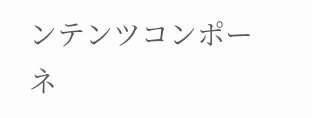ンテンツコンポーネ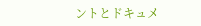ントとドキュメ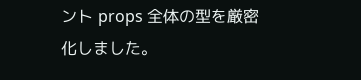ント props 全体の型を厳密化しました。